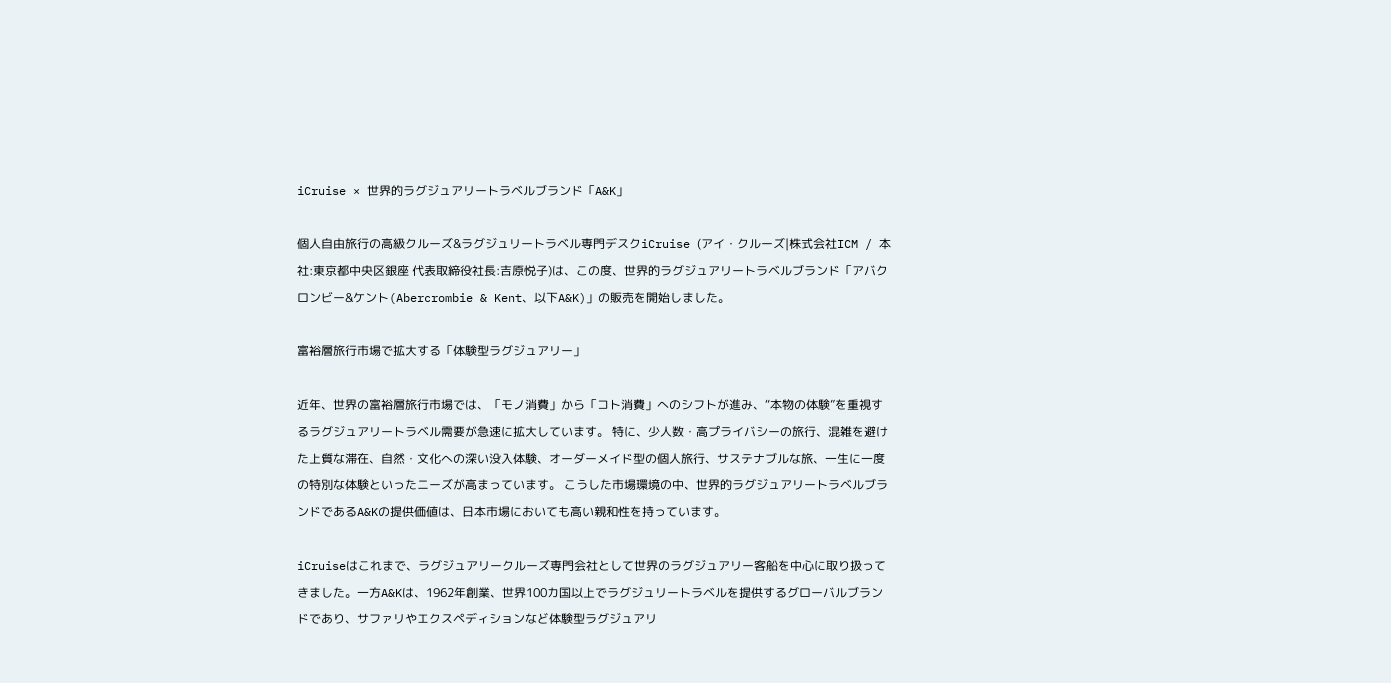iCruise × 世界的ラグジュアリートラベルブランド「A&K」

個人自由旅行の高級クルーズ&ラグジュリートラベル専門デスクiCruise (アイ・クルーズ|株式会社ICM / 本社:東京都中央区銀座 代表取締役社長:吉原悦子)は、この度、世界的ラグジュアリートラベルブランド「アバクロンビー&ケント(Abercrombie & Kent、以下A&K)」の販売を開始しました。

富裕層旅行市場で拡大する「体験型ラグジュアリー」

近年、世界の富裕層旅行市場では、「モノ消費」から「コト消費」へのシフトが進み、“本物の体験”を重視するラグジュアリートラベル需要が急速に拡大しています。 特に、少人数・高プライバシーの旅行、混雑を避けた上質な滞在、自然・文化への深い没入体験、オーダーメイド型の個人旅行、サステナブルな旅、一生に一度の特別な体験といったニーズが高まっています。 こうした市場環境の中、世界的ラグジュアリートラベルブランドであるA&Kの提供価値は、日本市場においても高い親和性を持っています。

iCruiseはこれまで、ラグジュアリークルーズ専門会社として世界のラグジュアリー客船を中心に取り扱ってきました。一方A&Kは、1962年創業、世界100カ国以上でラグジュリートラベルを提供するグローバルブランドであり、サファリやエクスペディションなど体験型ラグジュアリ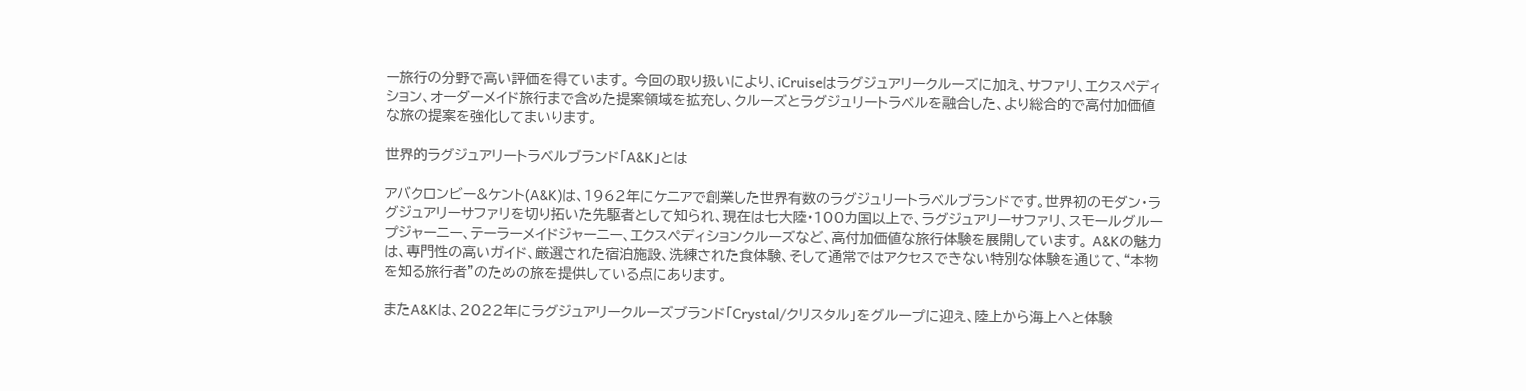ー旅行の分野で高い評価を得ています。 今回の取り扱いにより、iCruiseはラグジュアリークルーズに加え、サファリ、エクスペディション、オーダーメイド旅行まで含めた提案領域を拡充し、クルーズとラグジュリートラベルを融合した、より総合的で高付加価値な旅の提案を強化してまいります。

世界的ラグジュアリートラベルブランド「A&K」とは

アバクロンビー&ケント(A&K)は、1962年にケニアで創業した世界有数のラグジュリートラベルブランドです。世界初のモダン・ラグジュアリーサファリを切り拓いた先駆者として知られ、現在は七大陸・100カ国以上で、ラグジュアリーサファリ、スモールグループジャーニー、テーラーメイドジャーニー、エクスペディションクルーズなど、高付加価値な旅行体験を展開しています。 A&Kの魅力は、専門性の高いガイド、厳選された宿泊施設、洗練された食体験、そして通常ではアクセスできない特別な体験を通じて、“本物を知る旅行者”のための旅を提供している点にあります。

またA&Kは、2022年にラグジュアリークルーズブランド「Crystal/クリスタル」をグループに迎え、陸上から海上へと体験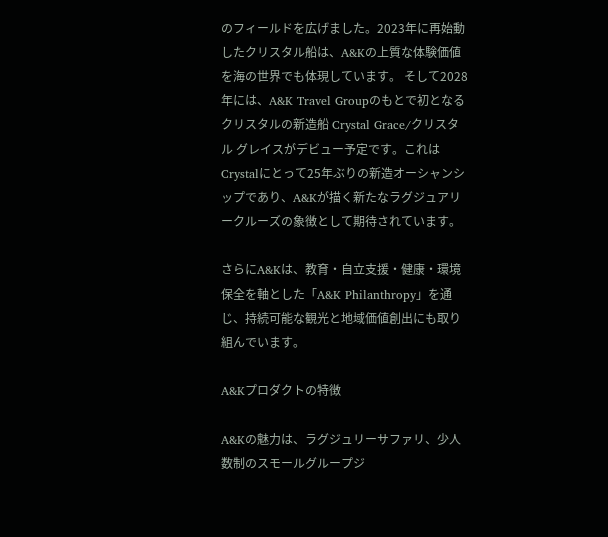のフィールドを広げました。2023年に再始動したクリスタル船は、A&Kの上質な体験価値を海の世界でも体現しています。 そして2028年には、A&K Travel Groupのもとで初となるクリスタルの新造船 Crystal Grace/クリスタル グレイスがデビュー予定です。これはCrystalにとって25年ぶりの新造オーシャンシップであり、A&Kが描く新たなラグジュアリークルーズの象徴として期待されています。

さらにA&Kは、教育・自立支援・健康・環境保全を軸とした「A&K Philanthropy」を通じ、持続可能な観光と地域価値創出にも取り組んでいます。

A&Kプロダクトの特徴

A&Kの魅力は、ラグジュリーサファリ、少人数制のスモールグループジ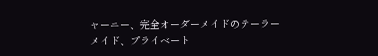ャーニー、完全オーダーメイドのテーラーメイド、プライベート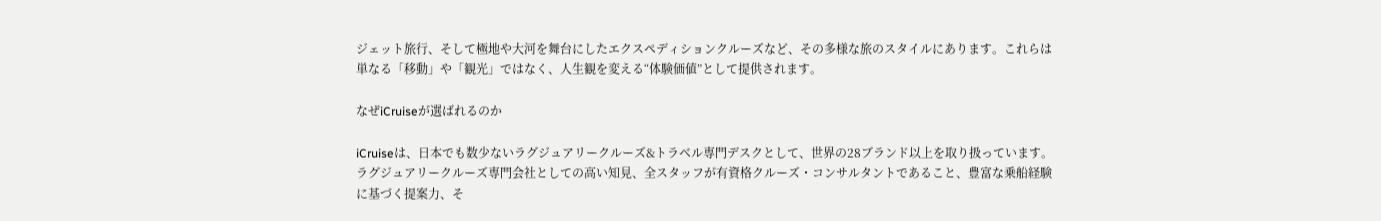ジェット旅行、そして極地や大河を舞台にしたエクスペディションクルーズなど、その多様な旅のスタイルにあります。これらは単なる「移動」や「観光」ではなく、人生観を変える“体験価値”として提供されます。

なぜiCruiseが選ばれるのか

iCruiseは、日本でも数少ないラグジュアリークルーズ&トラベル専門デスクとして、世界の28ブランド以上を取り扱っています。ラグジュアリークルーズ専門会社としての高い知見、全スタッフが有資格クルーズ・コンサルタントであること、豊富な乗船経験に基づく提案力、そ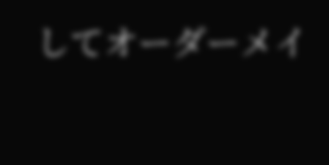してオーダーメイ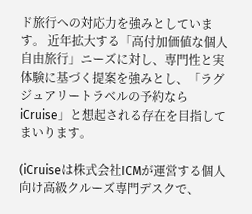ド旅行への対応力を強みとしています。 近年拡大する「高付加価値な個人自由旅行」ニーズに対し、専門性と実体験に基づく提案を強みとし、「ラグジュアリートラベルの予約ならiCruise」と想起される存在を目指してまいります。

(iCruiseは株式会社ICMが運営する個人向け高級クルーズ専門デスクで、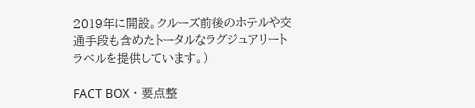2019年に開設。クルーズ前後のホテルや交通手段も含めたトータルなラグジュアリートラベルを提供しています。)

FACT BOX ・ 要点整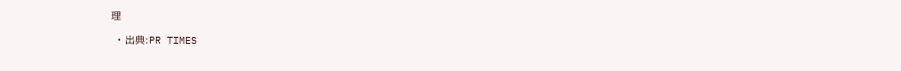理

  • 出典:PR TIMES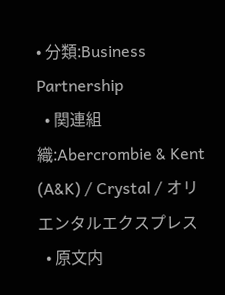• 分類:Business Partnership
  • 関連組織:Abercrombie & Kent (A&K) / Crystal / オリエンタルエクスプレス
  • 原文内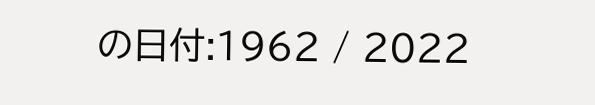の日付:1962 / 2022